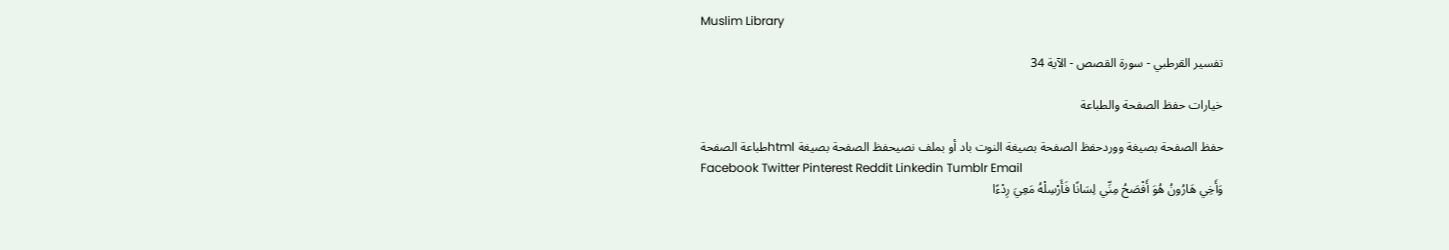Muslim Library

تفسير القرطبي - سورة القصص - الآية 34

خيارات حفظ الصفحة والطباعة

حفظ الصفحة بصيغة ووردحفظ الصفحة بصيغة النوت باد أو بملف نصيحفظ الصفحة بصيغة htmlطباعة الصفحة
Facebook Twitter Pinterest Reddit Linkedin Tumblr Email
وَأَخِي هَارُونُ هُوَ أَفْصَحُ مِنِّي لِسَانًا فَأَرْسِلْهُ مَعِيَ رِدْءًا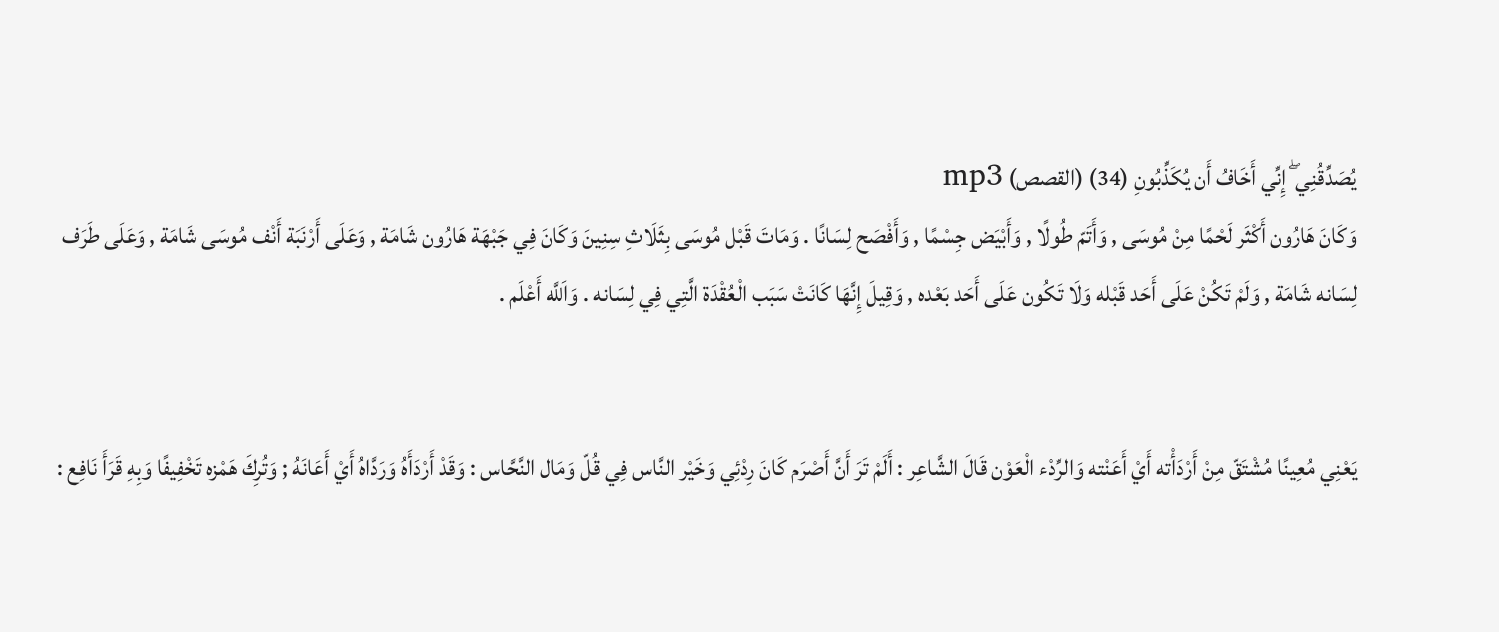يُصَدِّقُنِي ۖ إِنِّي أَخَافُ أَن يُكَذِّبُونِ (34) (القصص) mp3
وَكَانَ هَارُون أَكْثَر لَحْمًا مِنْ مُوسَى , وَأَتَمّ طُولًا , وَأَبْيَض جِسْمًا , وَأَفْصَح لِسَانًا . وَمَاتَ قَبْل مُوسَى بِثَلَاثِ سِنِينَ وَكَانَ فِي جَبْهَة هَارُون شَامَة , وَعَلَى أَرْنَبَة أَنْف مُوسَى شَامَة , وَعَلَى طَرَف لِسَانه شَامَة , وَلَمْ تَكُنْ عَلَى أَحَد قَبْله وَلَا تَكُون عَلَى أَحَد بَعْده , وَقِيلَ إِنَّهَا كَانَتْ سَبَب الْعُقْدَة الَّتِي فِي لِسَانه . وَاَللَّه أَعْلَم .


يَعْنِي مُعِينًا مُشْتَقّ مِنْ أَرْدَأْته أَيْ أَعَنْته وَالرِّدْء الْعَوْن قَالَ الشَّاعِر : أَلَمْ تَرَ أَنَّ أَصْرَم كَانَ رِدْئِي وَخَيْر النَّاس فِي قُلّ وَمَال النَّحَّاس : وَقَدْ أَرْدَأَهُ وَرَدَّاهُ أَيْ أَعَانَهُ ; وَتُرِكَ هَمْزه تَخْفِيفًا وَبِهِ قَرَأَ نَافِع :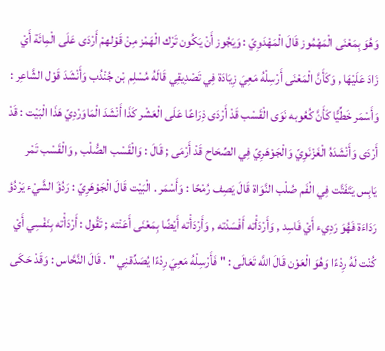وَهُوَ بِمَعْنَى الْمَهْمُوز قَالَ الْمَهْدَوِيّ : وَيَجُوز أَنْ يَكُون تَرْك الْهَمْز مِنْ قَوْلهمْ أَرْدَى عَلَى الْمِائَة أَيْ زَادَ عَلَيْهَا , وَكَأَنَّ الْمَعْنَى أَرْسِلْهُ مَعِيَ زِيَادَة فِي تَصْدِيقِي قَالَهُ مُسْلِم بْن جُنْدُب وَأَنْشَدَ قَوْل الشَّاعِر : وَأَسْمَر خَطِّيًّا كَأَنَّ كُعُوبه نَوَى الْقَسْب قَدْ أَرْدَى ذِرَاعًا عَلَى الْعَشْر كَذَا أَنْشَدَ الْمَاوَرْدِيّ هَذَا الْبَيْت : قَدْ أَرْدَى وَأَنْشَدَهُ الْغَزْنَوِيّ وَالْجَوْهَرِيّ فِي الصِّحَاح قَدْ أَرْمَى ; قَالَ : وَالْقَسْب الصُّلْب , وَالْقَسْب تَمْر يَابِس يَتَفَتَّت فِي الْفَم صُلْب النَّوَاة قَالَ يَصِف رُمْحًا : وَأَسْمَر . الْبَيْت قَالَ الْجَوْهَرِيّ : رَدُؤَ الشَّيْء يَرْدُؤ رَدَاءَة فَهُوَ رَدِيء أَيْ فَاسِد , وَأَرْدَأْته أَفْسَدْته , وَأَرْدَأْته أَيْضًا بِمَعْنَى أَعَنْته ; تَقُول : أَرْدَأْته بِنَفْسِي أَيْ كُنْت لَهُ رِدْءًا وَهُوَ الْعَوْن قَالَ اللَّه تَعَالَى : " فَأَرْسِلْهُ مَعِيَ رِدْءًا يُصَدِّقنِي " . قَالَ النَّحَّاس : وَقَدْ حَكَى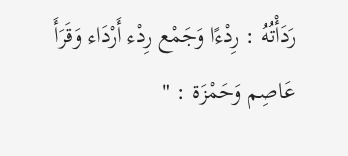رَدَأْتُهُ : رِدْءًا وَجَمْع رِدْء أَرْدَاء وَقَرَأَ عَاصِم وَحَمْزَة : "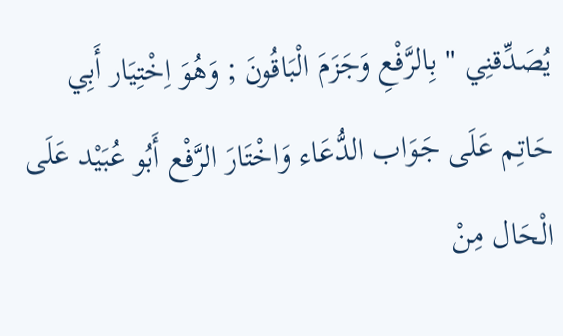يُصَدِّقنِي " بِالرَّفْعِ وَجَزَمَ الْبَاقُونَ ; وَهُوَ اِخْتِيَار أَبِي حَاتِم عَلَى جَوَاب الدُّعَاء وَاخْتَارَ الرَّفْع أَبُو عُبَيْد عَلَى الْحَال مِنْ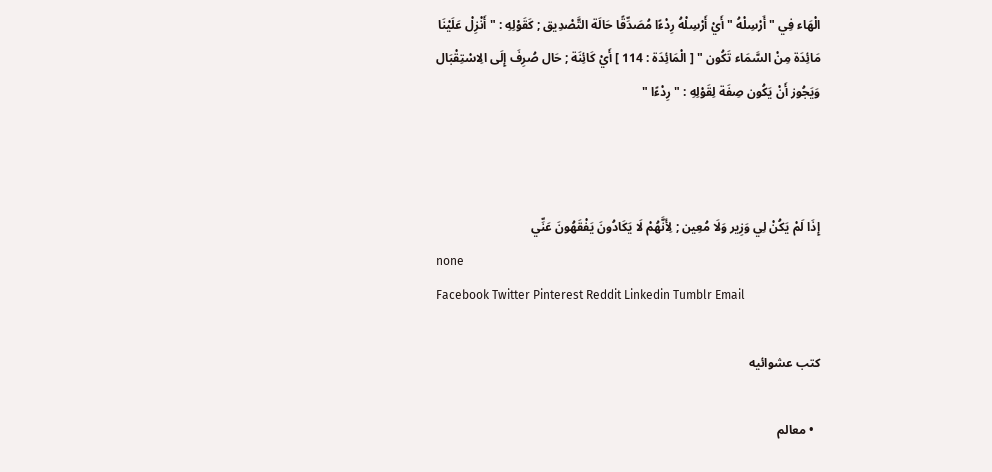الْهَاء فِي " أَرْسِلْهُ " أَيْ أَرْسِلْهُ رِدْءًا مُصَدِّقًا حَالَة التَّصْدِيق ; كَقَوْلِهِ : " أَنْزِلْ عَلَيْنَا مَائِدَة مِنْ السَّمَاء تَكُون " [ الْمَائِدَة : 114 ] أَيْ كَائِنَة ; حَال صُرِفَ إِلَى الِاسْتِقْبَال وَيَجُوز أَنْ يَكُون صِفَة لِقَوْلِهِ : " رِدْءًا "



إِذَا لَمْ يَكُنْ لِي وَزِير وَلَا مُعِين ; لِأَنَّهُمْ لَا يَكَادُونَ يَفْقَهُونَ عَنِّي
none
Facebook Twitter Pinterest Reddit Linkedin Tumblr Email

كتب عشوائيه

  • معالم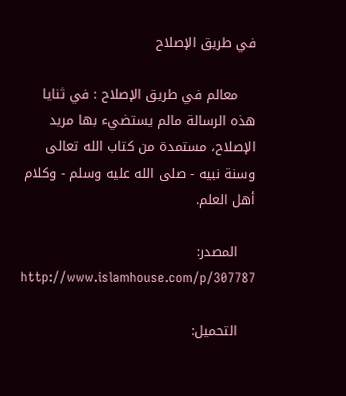في طريق الإصلاح

    معالم في طريق الإصلاح : في ثنايا هذه الرسالة مالم يستضيء بها مريد الإصلاح، مستمدة من كتاب الله تعالى وسنة نبيه - صلى الله عليه وسلم - وكلام أهل العلم.

    المصدر: http://www.islamhouse.com/p/307787

    التحميل: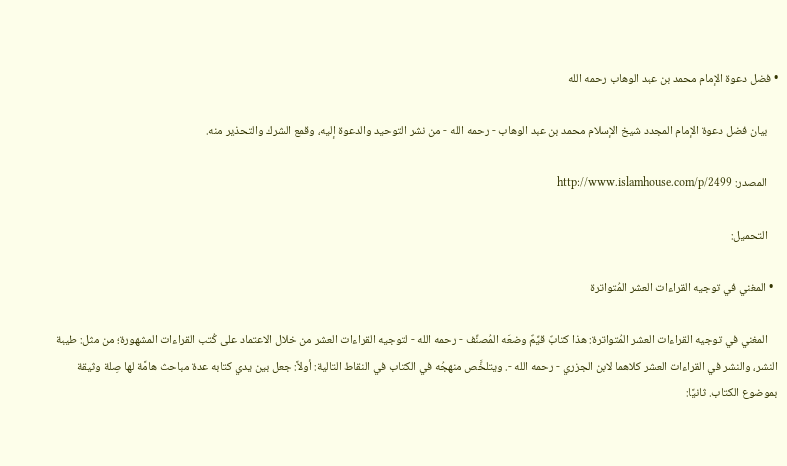• فضل دعوة الإمام محمد بن عبد الوهاب رحمه الله

    بيان فضل دعوة الإمام المجدد شيخ الإسلام محمد بن عبد الوهاب - رحمه الله - من نشر التوحيد والدعوة إليه، وقمع الشرك والتحذير منه.

    المصدر: http://www.islamhouse.com/p/2499

    التحميل:

  • المغني في توجيه القراءات العشر المُتواترة

    المغني في توجيه القراءات العشر المُتواترة: هذا كتابٌ قيِّمٌ وضعَه المُصنِّف - رحمه الله - لتوجيه القراءات العشر من خلال الاعتماد على كُتب القراءات المشهورة؛ من مثل: طيبة النشر، والنشر في القراءات العشر كلاهما لابن الجزري - رحمه الله -. ويتلخَّص منهجُه في الكتاب في النقاط التالية: أولاً: جعل بين يدي كتابه عدة مباحث هامَّة لها صِلة وثيقة بموضوع الكتاب. ثانيًا: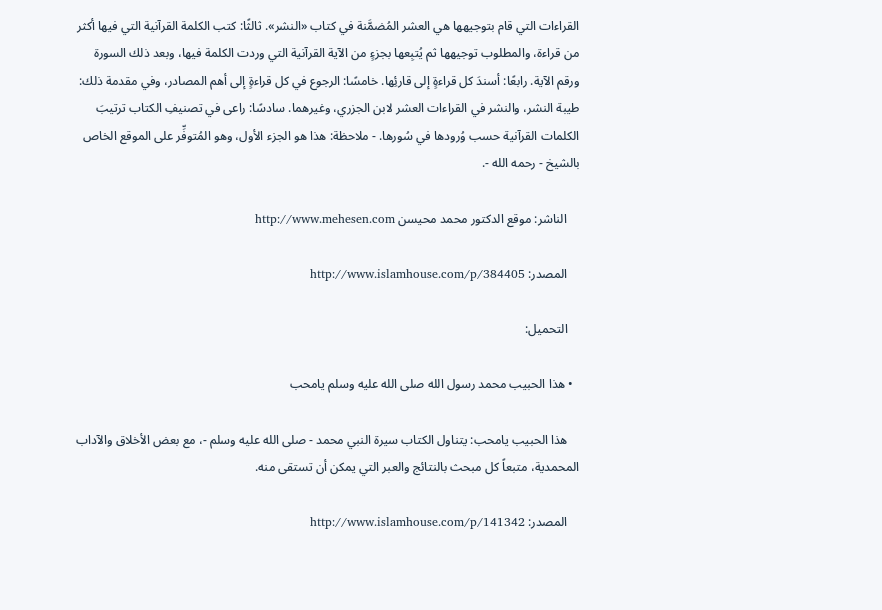القراءات التي قام بتوجيهها هي العشر المُضمَّنة في كتاب «النشر». ثالثًا: كتب الكلمة القرآنية التي فيها أكثر من قراءة، والمطلوب توجيهها ثم يُتبِعها بجزءٍ من الآية القرآنية التي وردت الكلمة فيها، وبعد ذلك السورة ورقم الآية. رابعًا: أسندَ كل قراءةٍ إلى قارئِها. خامسًا: الرجوع في كل قراءةٍ إلى أهم المصادر، وفي مقدمة ذلك: طيبة النشر، والنشر في القراءات العشر لابن الجزري، وغيرهما. سادسًا: راعى في تصنيفِ الكتاب ترتيبَ الكلمات القرآنية حسب وُرودها في سُورها. - ملاحظة: هذا هو الجزء الأول، وهو المُتوفِّر على الموقع الخاص بالشيخ - رحمه الله -.

    الناشر: موقع الدكتور محمد محيسن http://www.mehesen.com

    المصدر: http://www.islamhouse.com/p/384405

    التحميل:

  • هذا الحبيب محمد رسول الله صلى الله عليه وسلم يامحب

    هذا الحبيب يامحب: يتناول الكتاب سيرة النبي محمد - صلى الله عليه وسلم -، مع بعض الأخلاق والآداب المحمدية، متبعاً كل مبحث بالنتائج والعبر التي يمكن أن تستقى منه.

    المصدر: http://www.islamhouse.com/p/141342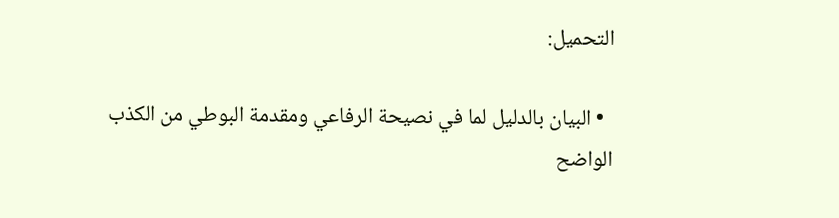التحميل:

  • البيان بالدليل لما في نصيحة الرفاعي ومقدمة البوطي من الكذب الواضح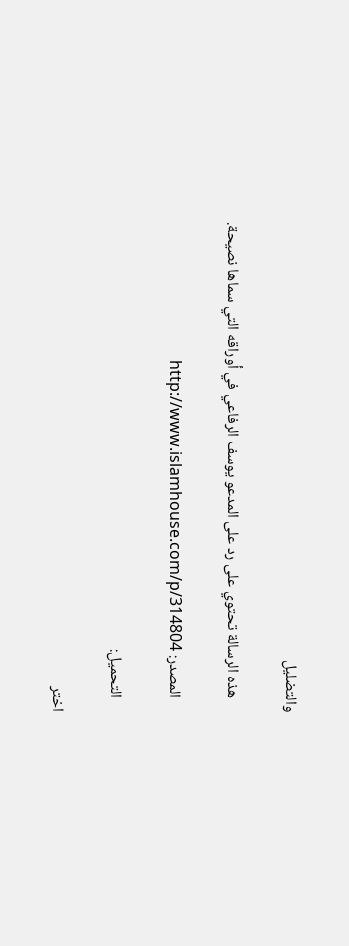والتضليل

    هذه الرسالة تحتوي على رد على المدعو يوسف الرفاعي في أوراقه التي سماها نصيحة.

    المصدر: http://www.islamhouse.com/p/314804

    التحميل:

اختر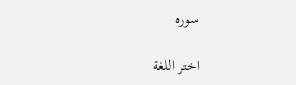سوره

اختر اللغة